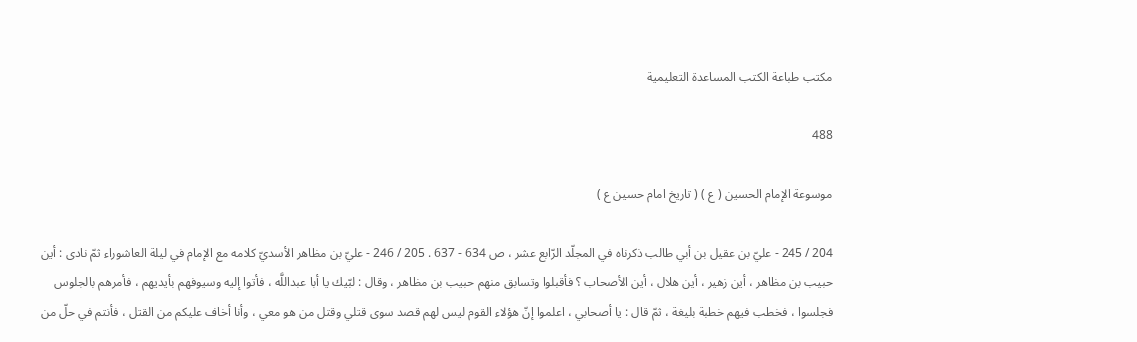مكتب طباعة الكتب المساعدة التعليمية

488

موسوعة الإمام الحسين ( ع ) ( تاريخ امام حسين ع )

204 / 245 - عليّ بن عقيل بن أبي طالب ذكرناه في المجلّد الرّابع عشر ، ص 634 - 637 . 205 / 246 - عليّ بن مظاهر الأسديّ كلامه مع الإمام في ليلة العاشوراء ثمّ نادى : أين حبيب بن مظاهر ، أين زهير ، أين هلال ، أين الأصحاب ؟ فأقبلوا وتسابق منهم حبيب بن مظاهر ، وقال : لبّيك يا أبا عبداللَّه ، فأتوا إليه وسيوفهم بأيديهم ، فأمرهم بالجلوس فجلسوا ، فخطب فيهم خطبة بليغة ، ثمّ قال : يا أصحابي ، اعلموا إنّ هؤلاء القوم ليس لهم قصد سوى قتلي وقتل من هو معي ، وأنا أخاف عليكم من القتل ، فأنتم في حلّ من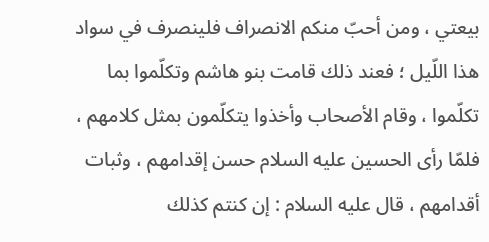بيعتي ، ومن أحبّ منكم الانصراف فلينصرف في سواد هذا اللّيل ؛ فعند ذلك قامت بنو هاشم وتكلّموا بما تكلّموا ، وقام الأصحاب وأخذوا يتكلّمون بمثل كلامهم ، فلمّا رأى الحسين عليه السلام حسن إقدامهم ، وثبات أقدامهم ، قال عليه السلام : إن كنتم كذلك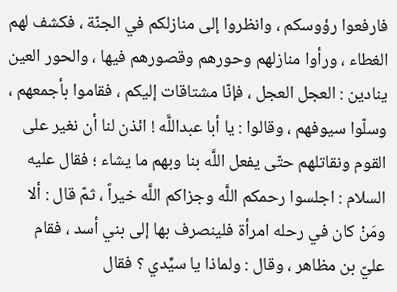فارفعوا رؤوسكم ، وانظروا إلى منازلكم في الجنّة ، فكشف لهم الغطاء ، ورأوا منازلهم وحورهم وقصورهم فيها ، والحور العين ينادين : العجل العجل ، فإنّا مشتاقات إليكم ، فقاموا بأجمعهم ، وسلّوا سيوفهم ، وقالوا : يا أبا عبداللَّه ! ائذن لنا أن نغير على القوم ونقاتلهم حتّى يفعل اللَّه بنا وبهم ما يشاء ؛ فقال عليه السلام : اجلسوا رحمكم اللَّه وجزاكم اللَّه خيراً ، ثمّ قال : ألا ومَنْ كان في رحله امرأة فلينصرف بها إلى بني أسد ، فقام عليّ بن مظاهر ، وقال : ولماذا يا سيِّدي ؟ فقال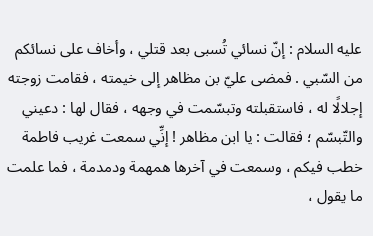عليه السلام : إنّ نسائي تُسبى بعد قتلي ، وأخاف على نسائكم من السّبي . فمضى عليّ بن مظاهر إلى خيمته ، فقامت زوجته إجلالًا له ، فاستقبلته وتبسّمت في وجهه ، فقال لها : دعيني والتّبسّم ؛ فقالت : يا ابن مظاهر ! إنِّي سمعت غريب فاطمة خطب فيكم ، وسمعت في آخرها همهمة ودمدمة ، فما علمت ما يقول ،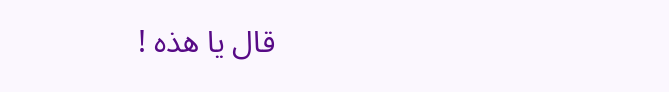قال يا هذه !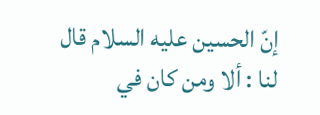إنّ الحسين عليه السلام قال لنا : ألا ومن كان في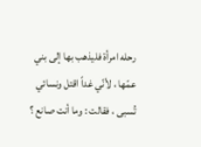رحله امرأة فليذهب بها إلى بني عمّها ، لأنّي غداً اقتل ونسائي تُسبى ، فقالت : وما أنت صانع ؟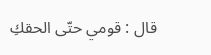قال : قومي حتّى الحقكِ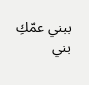ببني عمّكِ بني